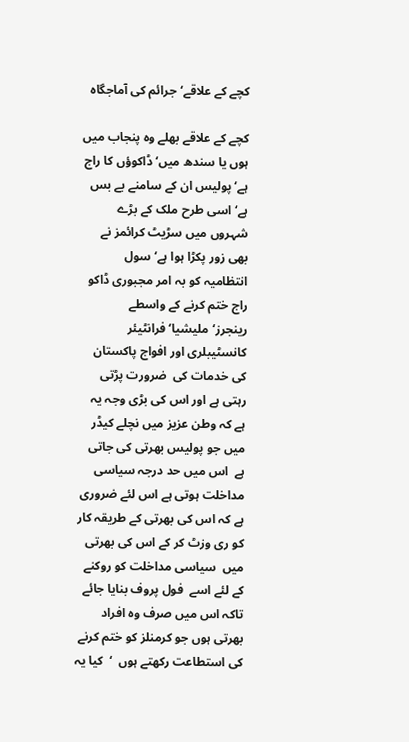کچے کے علاقے‘جرائم کی آماجگاہ

کچے کے علاقے بھلے وہ پنجاب میں ہوں یا سندھ میں‘ ڈاکوؤں کا راج ہے‘پولیس ان کے سامنے بے بس ہے‘اسی طرح ملک کے بڑے شہروں میں سڑیٹ کرائمز نے بھی زور پکڑا ہوا ہے‘سول انتظامیہ کو بہ امر مجبوری ڈاکو راج ختم کرنے کے واسطے  رینجرز‘ملیشیا‘فرانٹیئر کانسٹیبلری اور افواج پاکستان کی خدمات کی  ضرورت پڑتی رہتی ہے اور اس کی بڑی وجہ یہ ہے کہ وطن عزیز میں نچلے کیڈر میں جو پولیس بھرتی کی جاتی ہے  اس میں حد درجہ سیاسی مداخلت ہوتی ہے اس لئے ضروری ہے کہ اس کی بھرتی کے طریقہ کار کو ری وزٹ کر کے اس کی بھرتی میں  سیاسی مداخلت کو روکنے کے لئے اسے  فول پروف بنایا جائے تاکہ اس میں صرف وہ افراد بھرتی ہوں جو کرمنلز کو ختم کرنے کی استطاعت رکھتے ہوں  ‘  کیا یہ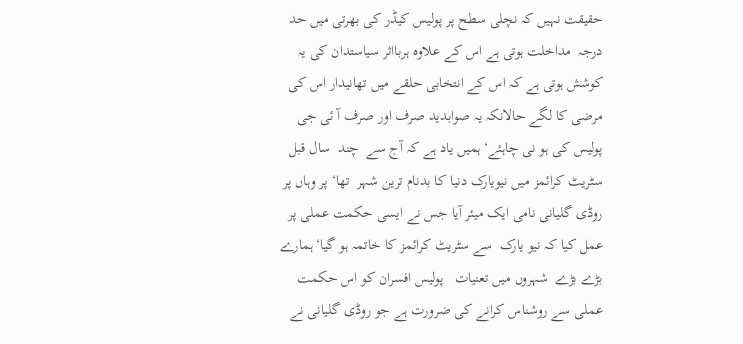حقیقت نہیں کہ نچلی سطح پر پولیس کیڈر کی بھرتی میں حد درجہ  مداخلت ہوتی ہے اس کے علاوہ ہربااثر سیاستدان کی یہ کوشش ہوتی ہے کہ اس کے انتخابی حلقے میں تھانیدار اس کی مرضی کا لگے حالانکہ یہ صوابدید صرف اور صرف آ ئی جی پولیس کی ہو نی چاہئے‘ ہمیں یاد ہے کہ آج سے  چند  سال قبل سٹریٹ کرائمز میں نیویارک دنیا کا بدنام ترین شہر  تھا‘ پر وہاں پر روڈی گلیانی نامی ایک میئر آیا جس نے ایسی حکمت عملی پر عمل کیا کہ نیو یارک  سے سٹریٹ کرائمز کا خاتمہ ہو گیا‘ہمارے بڑے بڑے  شہروں میں تعنیات   پولیس افسران کو اس حکمت عملی سے روشناس کرانے کی ضرورت ہے جو روڈی گلیانی نے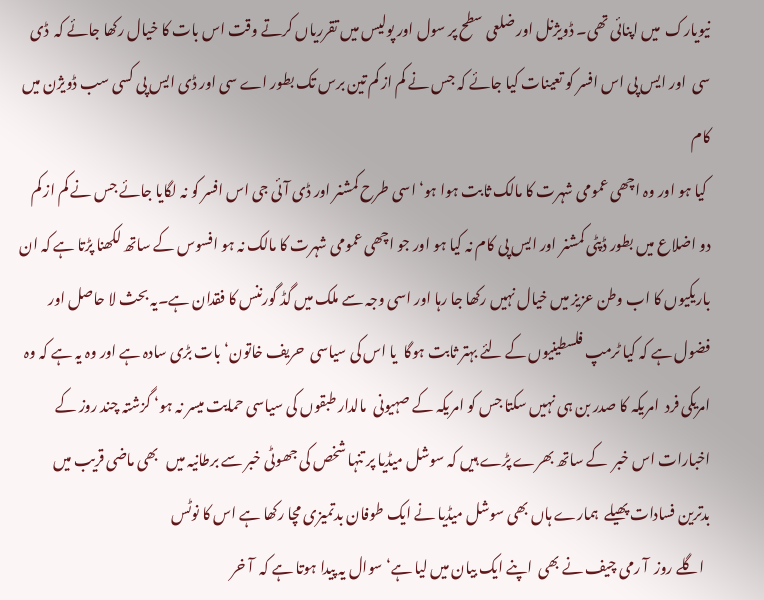نیویارک  میں اپنائی تھی۔ ڈویژنل اور ضلعی سطح پر سول اور پولیس میں تقرریاں کرتے وقت اس بات کا خیال رکھا جائے کہ  ڈی سی  اور ایس پی اس افسر کو تعینات کیا جائے کہ جس نے کم از کم تین برس تک بطور اے سی اور ڈی ایس پی کسی سب ڈویژن میں کام
 کیا ہو اور وہ اچھی عمومی شہرت کا مالک ثابت ہوا ہو‘ اسی طرح کمشنر اور ڈی آئی جی اس افسر کو نہ لگایا جائے جس نے کم از کم دو اضلاع میں بطور ڈپٹی کمشنر اور ایس پی کام نہ کیا ہو اور جو اچھی عمومی شہرت کا مالک نہ ہو افسوس کے ساتھ لکھنا پڑتا ہے کہ ان باریکیوں کا اب وطن عزیز میں خیال نہیں رکھا جا رہا اور اسی وجہ سے ملک میں گڈ گورننس کا فقدان ہے۔یہ بحث لا حاصل اور فضول ہے کہ کیا ٹرمپ فلسطینیوں کے لئے بہتر ثابت ہوگا  یا اس کی سیاسی  حریف خاتون‘بات بڑی سادہ ہے اور وہ یہ ہے کہ وہ امریکی فرد  امریکہ کا صدر بن ہی نہیں سکتا جس کو امریکہ کے صہیونی  مالدار طبقوں کی سیاسی حمایت میسر نہ ہو‘ گزشتہ چند روز کے اخبارات اس خبر  کے ساتھ بھرے پڑے ہیں کہ سوشل میڈیا پر تنہا شخص کی جھوٹی خبر سے برطانیہ میں   بھی ماضی قریب میں  بدترین فسادات پھیلے  ہمارے ہاں بھی سوشل میڈیا نے ایک طوفان بدتمیزی مچا رکھا ہے اس کا نوٹس
  اگلے روز  آ رمی چیف نے بھی  اپنے ایک بیان میں لیا ہے‘ سوال یہ پیدا ہوتا ہے کہ  آ خر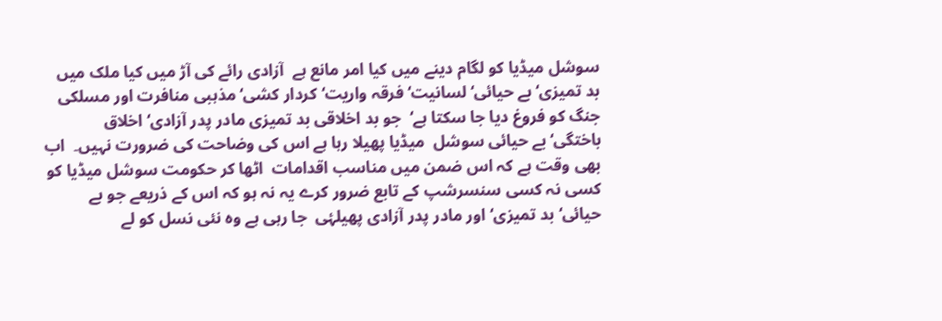سوشل میڈیا کو لگام دینے میں کیا امر مانع ہے  آزادی رائے کی آڑ میں کیا ملک میں بد تمیزی‘ بے حیائی‘ لسانیت‘ فرقہ واریت‘کردار کشی‘ مذہبی منافرت اور مسلکی جنگ کو فروغ دیا جا سکتا ہے‘  جو بد اخلاقی بد تمیزی مادر پدر آزادی‘ اخلاق باختگی‘بے حیائی سوشل  میڈیا پھیلا رہا ہے اس کی وضاحت کی ضرورت نہیں۔  اب  بھی وقت ہے کہ اس ضمن میں مناسب اقدامات  اٹھا کر حکومت سوشل میڈیا کو  کسی نہ کسی سنسرشپ کے تابع ضرور کرے یہ نہ ہو کہ اس کے ذریعے جو بے حیائی‘ بد تمیزی‘اور مادر پدر آزادی پھیلۂی  جا رہی ہے وہ نئی نسل کو لے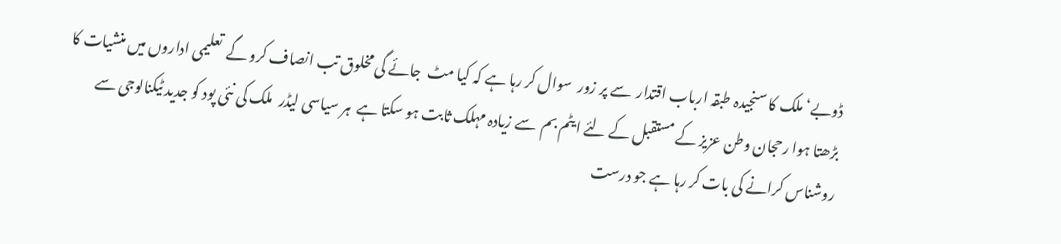ڈوبے‘ملک کا سنجیدہ طبقہ ارباب اقتدار  سے پر زور  سوال کر رہا ہے کہ کیا مٹ  جائے گی مخلوق تب انصاف کرو گے  تعلیمی اداروں میں منشیات کا بڑھتا ہوا رحجان وطن عزیز کے مستقبل کے لئے ایٹم بم  سے زیادہ مہلک ثابت ہو سکتا ہے  ہر سیاسی لیڈر  ملک کی نئی پود کو جدید ٹیکنالوجی سے روشناس کرانے کی بات کر رہا ہے جو درست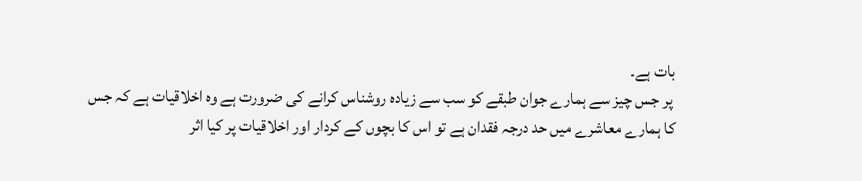بات ہے۔
 پر جس چیز سے ہمارے جوان طبقے کو سب سے زیادہ روشناس کرانے کی ضرورت ہے وہ اخلاقیات ہے کہ جس کا ہمارے معاشرے میں حد درجہ فقدان ہے تو اس کا بچوں کے کردار اور اخلاقیات پر کیا اثر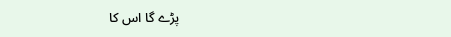پڑے گا اس کا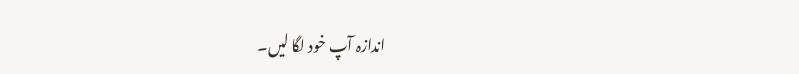اندازہ آپ خود لگا لیں۔